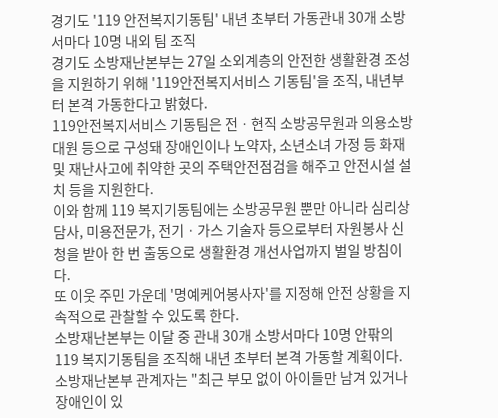경기도 '119 안전복지기동팀' 내년 초부터 가동관내 30개 소방서마다 10명 내외 팀 조직
경기도 소방재난본부는 27일 소외계층의 안전한 생활환경 조성을 지원하기 위해 '119안전복지서비스 기동팀'을 조직, 내년부터 본격 가동한다고 밝혔다.
119안전복지서비스 기동팀은 전ㆍ현직 소방공무원과 의용소방대원 등으로 구성돼 장애인이나 노약자, 소년소녀 가정 등 화재 및 재난사고에 취약한 곳의 주택안전점검을 해주고 안전시설 설치 등을 지원한다.
이와 함께 119 복지기동팀에는 소방공무원 뿐만 아니라 심리상담사, 미용전문가, 전기ㆍ가스 기술자 등으로부터 자원봉사 신청을 받아 한 번 출동으로 생활환경 개선사업까지 벌일 방침이다.
또 이웃 주민 가운데 '명예케어봉사자'를 지정해 안전 상황을 지속적으로 관찰할 수 있도록 한다.
소방재난본부는 이달 중 관내 30개 소방서마다 10명 안팎의 119 복지기동팀을 조직해 내년 초부터 본격 가동할 계획이다.
소방재난본부 관계자는 "최근 부모 없이 아이들만 남겨 있거나 장애인이 있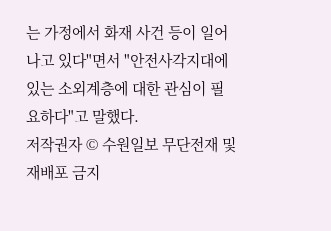는 가정에서 화재 사건 등이 일어나고 있다"면서 "안전사각지대에 있는 소외계층에 대한 관심이 필요하다"고 말했다.
저작권자 © 수원일보 무단전재 및 재배포 금지